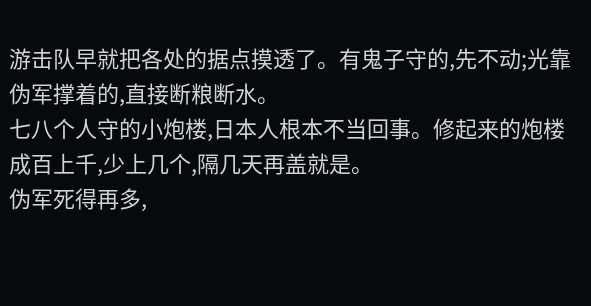游击队早就把各处的据点摸透了。有鬼子守的,先不动;光靠伪军撑着的,直接断粮断水。
七八个人守的小炮楼,日本人根本不当回事。修起来的炮楼成百上千,少上几个,隔几天再盖就是。
伪军死得再多,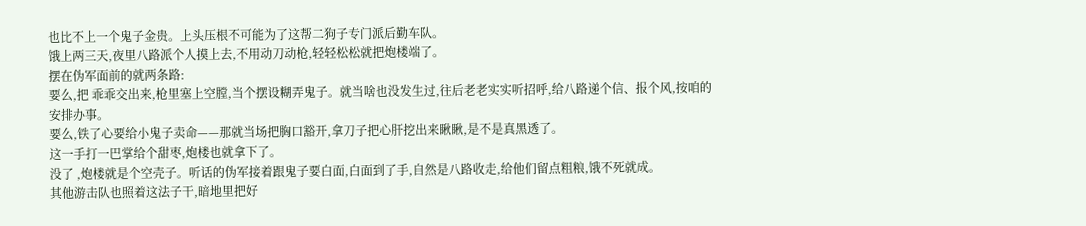也比不上一个鬼子金贵。上头压根不可能为了这帮二狗子专门派后勤车队。
饿上两三天,夜里八路派个人摸上去,不用动刀动枪,轻轻松松就把炮楼端了。
摆在伪军面前的就两条路:
要么,把 乖乖交出来,枪里塞上空膛,当个摆设糊弄鬼子。就当啥也没发生过,往后老老实实听招呼,给八路递个信、报个风,按咱的安排办事。
要么,铁了心要给小鬼子卖命——那就当场把胸口豁开,拿刀子把心肝挖出来瞅瞅,是不是真黑透了。
这一手打一巴掌给个甜枣,炮楼也就拿下了。
没了 ,炮楼就是个空壳子。听话的伪军接着跟鬼子要白面,白面到了手,自然是八路收走,给他们留点粗粮,饿不死就成。
其他游击队也照着这法子干,暗地里把好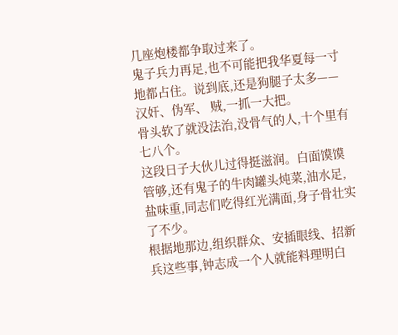几座炮楼都争取过来了。
鬼子兵力再足,也不可能把我华夏每一寸地都占住。说到底,还是狗腿子太多——汉奸、伪军、 贼,一抓一大把。
骨头软了就没法治,没骨气的人,十个里有七八个。
这段日子大伙儿过得挺滋润。白面馍馍管够,还有鬼子的牛肉罐头炖菜,油水足,盐味重,同志们吃得红光满面,身子骨壮实了不少。
根据地那边,组织群众、安插眼线、招新兵这些事,钟志成一个人就能料理明白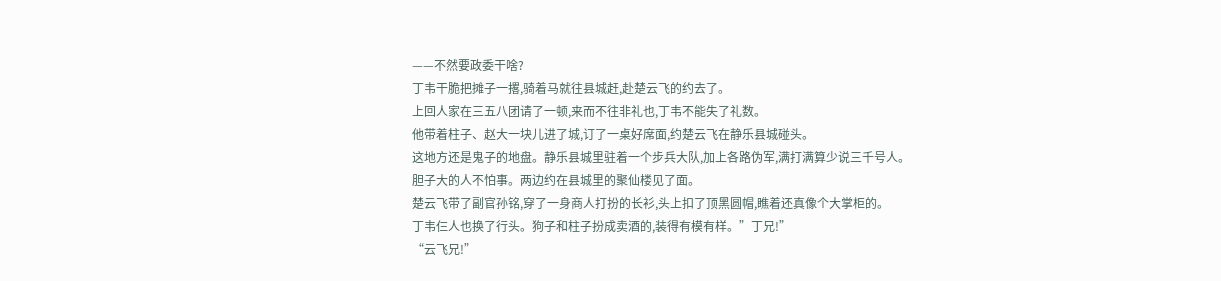——不然要政委干啥?
丁韦干脆把摊子一撂,骑着马就往县城赶,赴楚云飞的约去了。
上回人家在三五八团请了一顿,来而不往非礼也,丁韦不能失了礼数。
他带着柱子、赵大一块儿进了城,订了一桌好席面,约楚云飞在静乐县城碰头。
这地方还是鬼子的地盘。静乐县城里驻着一个步兵大队,加上各路伪军,满打满算少说三千号人。
胆子大的人不怕事。两边约在县城里的聚仙楼见了面。
楚云飞带了副官孙铭,穿了一身商人打扮的长衫,头上扣了顶黑圆帽,瞧着还真像个大掌柜的。
丁韦仨人也换了行头。狗子和柱子扮成卖酒的,装得有模有样。”丁兄!”
“云飞兄!”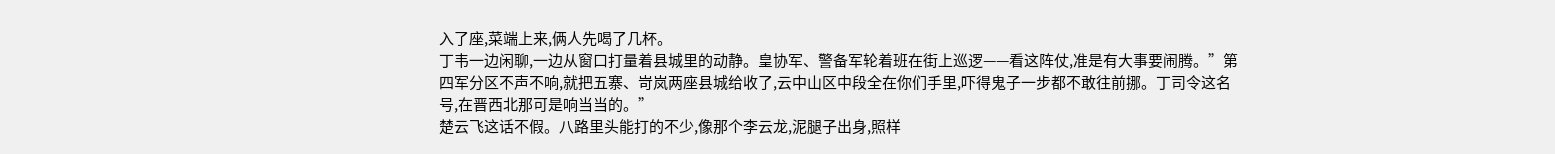入了座,菜端上来,俩人先喝了几杯。
丁韦一边闲聊,一边从窗口打量着县城里的动静。皇协军、警备军轮着班在街上巡逻——看这阵仗,准是有大事要闹腾。”第四军分区不声不响,就把五寨、岢岚两座县城给收了,云中山区中段全在你们手里,吓得鬼子一步都不敢往前挪。丁司令这名号,在晋西北那可是响当当的。”
楚云飞这话不假。八路里头能打的不少,像那个李云龙,泥腿子出身,照样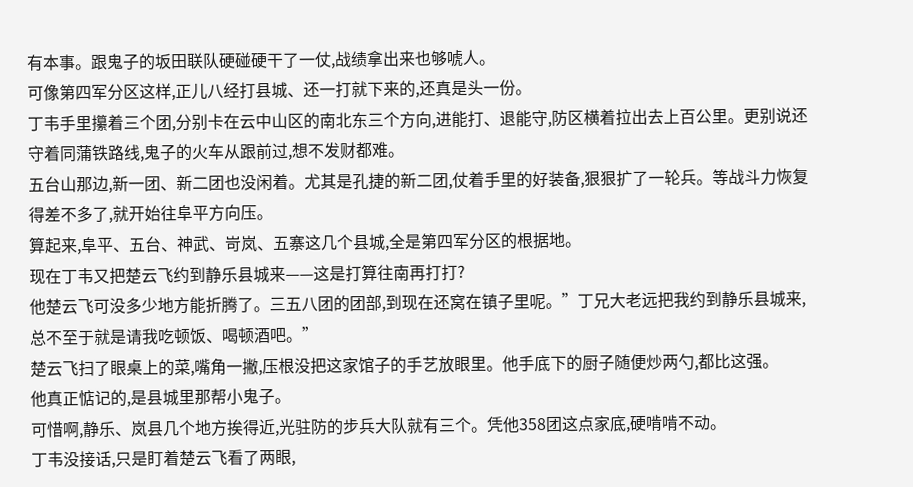有本事。跟鬼子的坂田联队硬碰硬干了一仗,战绩拿出来也够唬人。
可像第四军分区这样,正儿八经打县城、还一打就下来的,还真是头一份。
丁韦手里攥着三个团,分别卡在云中山区的南北东三个方向,进能打、退能守,防区横着拉出去上百公里。更别说还守着同蒲铁路线,鬼子的火车从跟前过,想不发财都难。
五台山那边,新一团、新二团也没闲着。尤其是孔捷的新二团,仗着手里的好装备,狠狠扩了一轮兵。等战斗力恢复得差不多了,就开始往阜平方向压。
算起来,阜平、五台、神武、岢岚、五寨这几个县城,全是第四军分区的根据地。
现在丁韦又把楚云飞约到静乐县城来——这是打算往南再打打?
他楚云飞可没多少地方能折腾了。三五八团的团部,到现在还窝在镇子里呢。”丁兄大老远把我约到静乐县城来,总不至于就是请我吃顿饭、喝顿酒吧。”
楚云飞扫了眼桌上的菜,嘴角一撇,压根没把这家馆子的手艺放眼里。他手底下的厨子随便炒两勺,都比这强。
他真正惦记的,是县城里那帮小鬼子。
可惜啊,静乐、岚县几个地方挨得近,光驻防的步兵大队就有三个。凭他358团这点家底,硬啃啃不动。
丁韦没接话,只是盯着楚云飞看了两眼,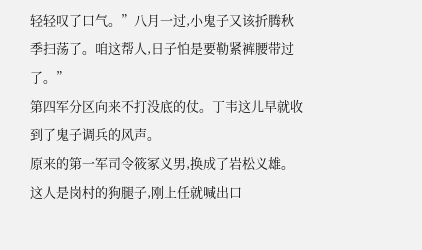轻轻叹了口气。”八月一过,小鬼子又该折腾秋季扫荡了。咱这帮人,日子怕是要勒紧裤腰带过了。”
第四军分区向来不打没底的仗。丁韦这儿早就收到了鬼子调兵的风声。
原来的第一军司令筱冢义男,换成了岩松义雄。这人是岗村的狗腿子,刚上任就喊出口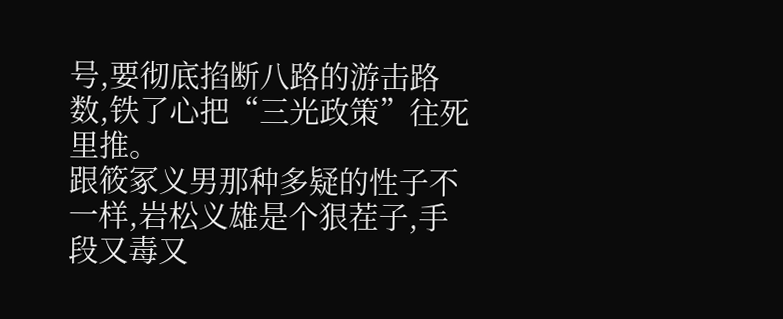号,要彻底掐断八路的游击路数,铁了心把“三光政策”往死里推。
跟筱冢义男那种多疑的性子不一样,岩松义雄是个狠茬子,手段又毒又